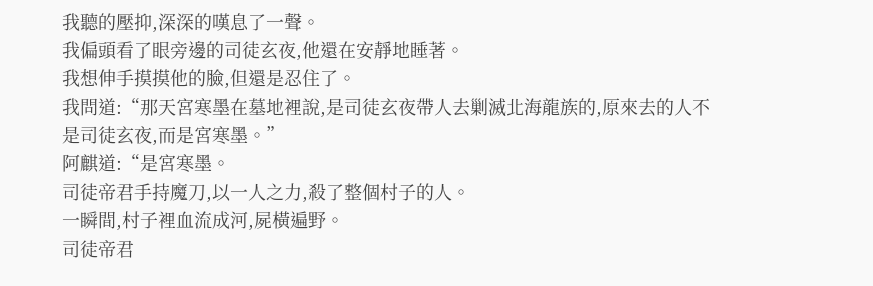我聽的壓抑,深深的嘆息了一聲。
我偏頭看了眼旁邊的司徒玄夜,他還在安靜地睡著。
我想伸手摸摸他的臉,但還是忍住了。
我問道:“那天宮寒墨在墓地裡說,是司徒玄夜帶人去剿滅北海龍族的,原來去的人不是司徒玄夜,而是宮寒墨。”
阿麒道:“是宮寒墨。
司徒帝君手持魔刀,以一人之力,殺了整個村子的人。
一瞬間,村子裡血流成河,屍橫遍野。
司徒帝君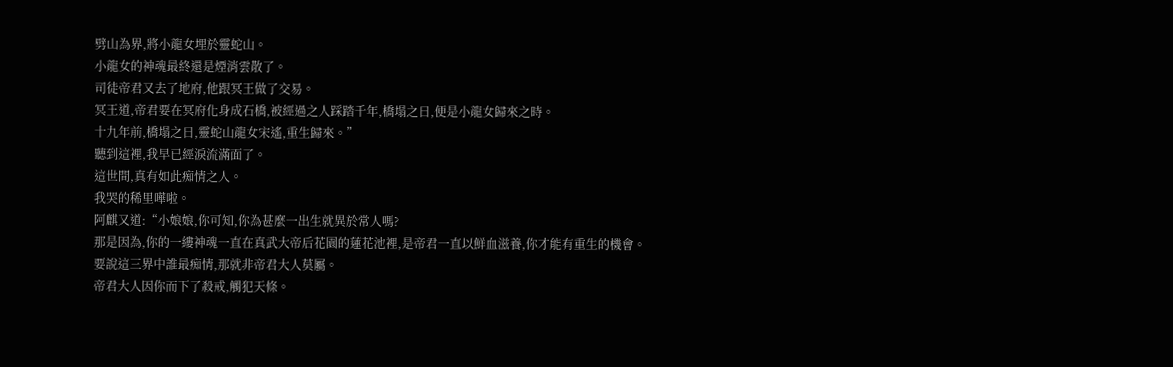劈山為界,將小龍女埋於靈蛇山。
小龍女的神魂最終還是煙消雲散了。
司徒帝君又去了地府,他跟冥王做了交易。
冥王道,帝君要在冥府化身成石橋,被經過之人踩踏千年,橋塌之日,便是小龍女歸來之時。
十九年前,橋塌之日,靈蛇山龍女宋遙,重生歸來。”
聽到這裡,我早已經淚流滿面了。
這世間,真有如此痴情之人。
我哭的稀里嘩啦。
阿麒又道:“小娘娘,你可知,你為甚麼一出生就異於常人嗎?
那是因為,你的一縷神魂一直在真武大帝后花園的蓮花池裡,是帝君一直以鮮血滋養,你才能有重生的機會。
要說這三界中誰最痴情,那就非帝君大人莫屬。
帝君大人因你而下了殺戒,觸犯天條。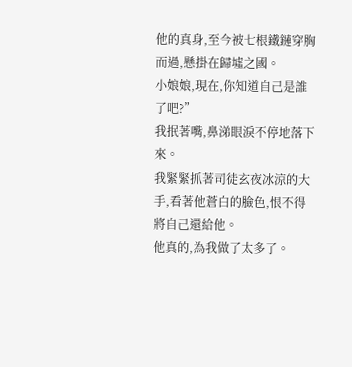他的真身,至今被七根鐵鏈穿胸而過,懸掛在歸墟之國。
小娘娘,現在,你知道自己是誰了吧?”
我抿著嘴,鼻涕眼淚不停地落下來。
我緊緊抓著司徒玄夜冰涼的大手,看著他蒼白的臉色,恨不得將自己還給他。
他真的,為我做了太多了。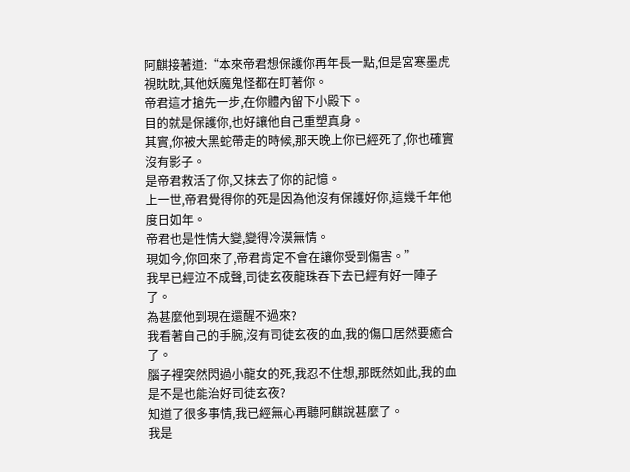阿麒接著道:“本來帝君想保護你再年長一點,但是宮寒墨虎視眈眈,其他妖魔鬼怪都在盯著你。
帝君這才搶先一步,在你體內留下小殿下。
目的就是保護你,也好讓他自己重塑真身。
其實,你被大黑蛇帶走的時候,那天晚上你已經死了,你也確實沒有影子。
是帝君救活了你,又抹去了你的記憶。
上一世,帝君覺得你的死是因為他沒有保護好你,這幾千年他度日如年。
帝君也是性情大變,變得冷漠無情。
現如今,你回來了,帝君肯定不會在讓你受到傷害。”
我早已經泣不成聲,司徒玄夜龍珠吞下去已經有好一陣子了。
為甚麼他到現在還醒不過來?
我看著自己的手腕,沒有司徒玄夜的血,我的傷口居然要癒合了。
腦子裡突然閃過小龍女的死,我忍不住想,那既然如此,我的血是不是也能治好司徒玄夜?
知道了很多事情,我已經無心再聽阿麒說甚麼了。
我是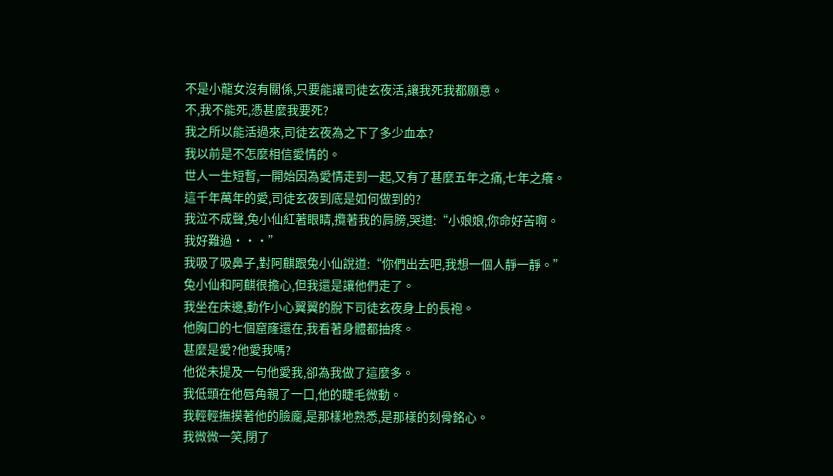不是小龍女沒有關係,只要能讓司徒玄夜活,讓我死我都願意。
不,我不能死,憑甚麼我要死?
我之所以能活過來,司徒玄夜為之下了多少血本?
我以前是不怎麼相信愛情的。
世人一生短暫,一開始因為愛情走到一起,又有了甚麼五年之痛,七年之癢。
這千年萬年的愛,司徒玄夜到底是如何做到的?
我泣不成聲,兔小仙紅著眼睛,攬著我的肩膀,哭道:“小娘娘,你命好苦啊。
我好難過···”
我吸了吸鼻子,對阿麒跟兔小仙說道:“你們出去吧,我想一個人靜一靜。”
兔小仙和阿麒很擔心,但我還是讓他們走了。
我坐在床邊,動作小心翼翼的脫下司徒玄夜身上的長袍。
他胸口的七個窟窿還在,我看著身體都抽疼。
甚麼是愛?他愛我嗎?
他從未提及一句他愛我,卻為我做了這麼多。
我低頭在他唇角親了一口,他的睫毛微動。
我輕輕撫摸著他的臉龐,是那樣地熟悉,是那樣的刻骨銘心。
我微微一笑,閉了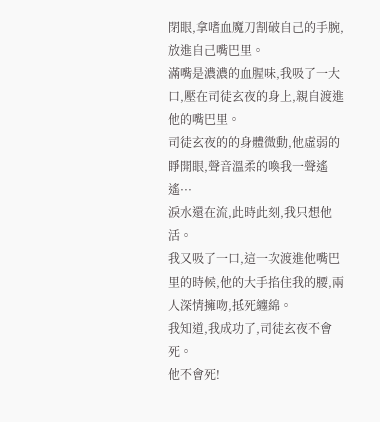閉眼,拿嗜血魔刀割破自己的手腕,放進自己嘴巴里。
滿嘴是濃濃的血腥味,我吸了一大口,壓在司徒玄夜的身上,親自渡進他的嘴巴里。
司徒玄夜的的身體微動,他虛弱的睜開眼,聲音溫柔的喚我一聲遙遙···
淚水還在流,此時此刻,我只想他活。
我又吸了一口,這一次渡進他嘴巴里的時候,他的大手掐住我的腰,兩人深情擁吻,抵死纏綿。
我知道,我成功了,司徒玄夜不會死。
他不會死!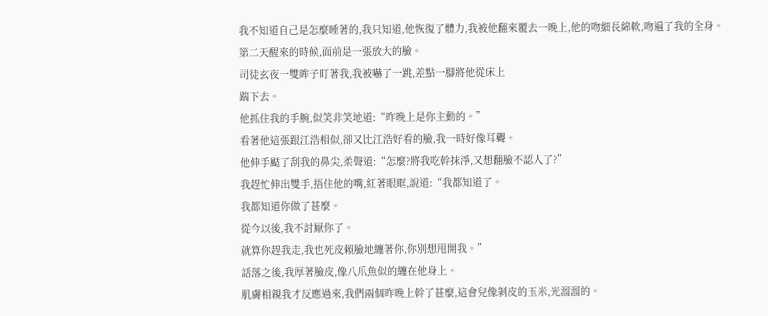我不知道自己是怎麼睡著的,我只知道,他恢復了體力,我被他翻來覆去一晚上,他的吻細長綿軟,吻遍了我的全身。
第二天醒來的時候,面前是一張放大的臉。
司徒玄夜一雙眸子盯著我,我被嚇了一跳,差點一腳將他從床上
踹下去。
他抓住我的手腕,似笑非笑地道:“昨晚上是你主動的。”
看著他這張跟江浩相似,卻又比江浩好看的臉,我一時好像耳聾。
他伸手颳了刮我的鼻尖,柔聲道:“怎麼?將我吃幹抹淨,又想翻臉不認人了?”
我趕忙伸出雙手,捂住他的嘴,紅著眼眶,說道:“我都知道了。
我都知道你做了甚麼。
從今以後,我不討厭你了。
就算你趕我走,我也死皮賴臉地纏著你,你別想甩開我。”
話落之後,我厚著臉皮,像八爪魚似的纏在他身上。
肌膚相親我才反應過來,我們兩個昨晚上幹了甚麼,這會兒像剝皮的玉米,光溜溜的。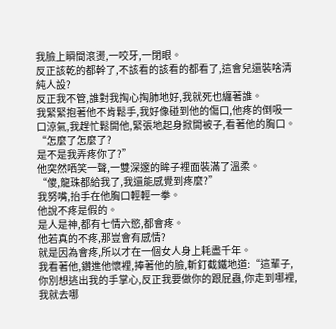我臉上瞬間滾燙,一咬牙,一閉眼。
反正該乾的都幹了,不該看的該看的都看了,這會兒還裝啥清純人設?
反正我不管,誰對我掏心掏肺地好,我就死也纏著誰。
我緊緊抱著他不肯鬆手,我好像碰到他的傷口,他疼的倒吸一口涼氣,我趕忙鬆開他,緊張地起身掀開被子,看著他的胸口。
“怎麼了怎麼了?
是不是我弄疼你了?”
他突然哂笑一聲,一雙深邃的眸子裡面裝滿了溫柔。
“傻,龍珠都給我了,我還能感覺到疼麼?”
我努嘴,抬手在他胸口輕輕一拳。
他說不疼是假的。
是人是神,都有七情六慾,都會疼。
他若真的不疼,那豈會有感情?
就是因為會疼,所以才在一個女人身上耗盡千年。
我看著他,鑽進他懷裡,捧著他的臉,斬釘截鐵地道:“這輩子,你別想逃出我的手掌心,反正我要做你的跟屁蟲,你走到哪裡,我就去哪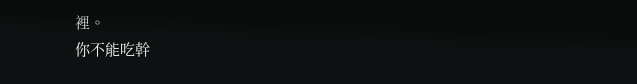裡。
你不能吃幹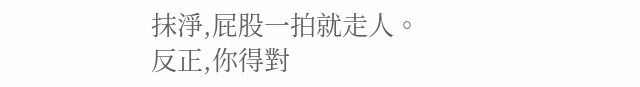抹淨,屁股一拍就走人。
反正,你得對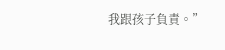我跟孩子負責。”